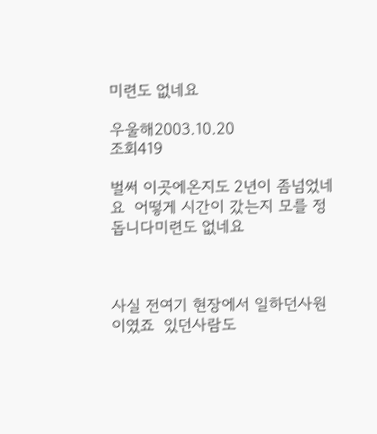미련도 없네요

우울해2003.10.20
조회419

벌써 이곳에온지도 2년이 좀넘었네요  어떻게 시간이 갔는지 모를 정돕니다미련도 없네요



사실 전여기 현장에서 일하던사원이였죠  있던사람도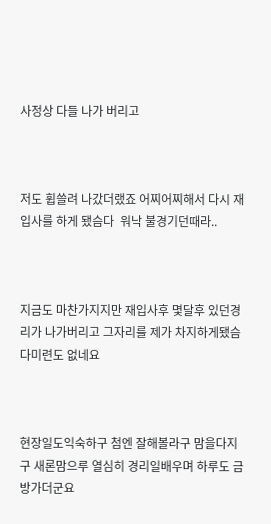사정상 다들 나가 버리고



저도 휩쓸려 나갔더랬죠 어찌어찌해서 다시 재입사를 하게 됐슴다  워낙 불경기던때라..



지금도 마찬가지지만 재입사후 몇달후 있던경리가 나가버리고 그자리를 제가 차지하게됐슴다미련도 없네요



현장일도익숙하구 첨엔 잘해볼라구 맘을다지구 새론맘으루 열심히 경리일배우며 하루도 금방가더군요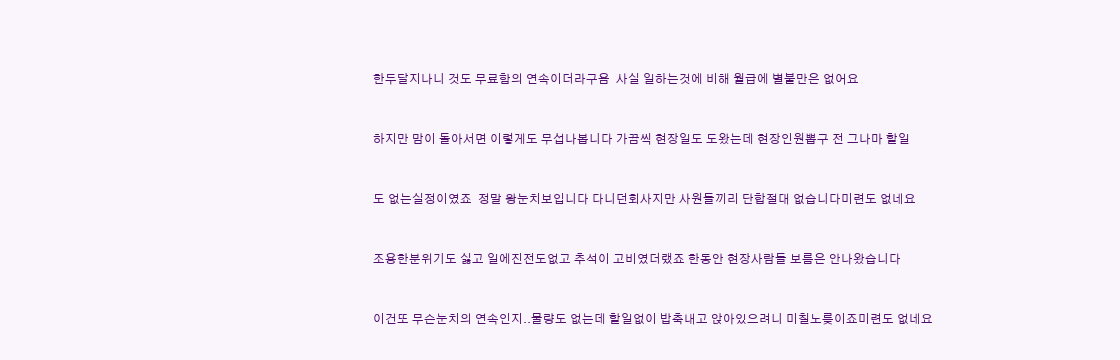한두달지나니 것도 무료함의 연속이더라구욤  사실 일하는것에 비해 월급에 별불만은 없어요



하지만 맘이 돌아서면 이렇게도 무섭나봅니다 가끔씩 현장일도 도왔는데 현장인원뽑구 전 그나마 할일



도 없는실정이였죠  정말 왕눈치보입니다 다니던회사지만 사원들끼리 단합절대 없습니다미련도 없네요



조용한분위기도 싫고 일에진전도없고 추석이 고비였더랬죠 한동안 현장사람들 보름은 안나왔습니다



이건또 무슨눈치의 연속인지..물량도 없는데 할일없이 밥축내고 앉아있으려니 미칠노릊이죠미련도 없네요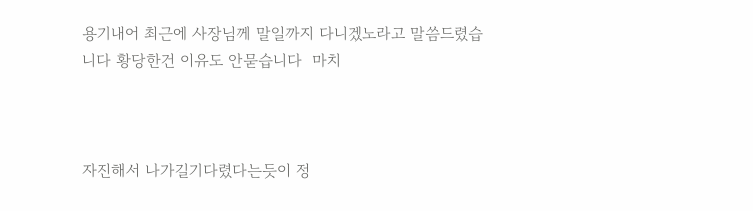용기내어 최근에 사장님께 말일까지 다니겠노라고 말씀드렸습니다 황당한건 이유도 안묻습니다  마치



자진해서 나가길기다렸다는듯이 정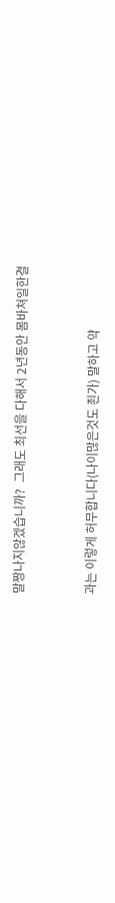말짱나지않겠습니까?  그래도 최선을 다해서 2년동안 몸바쳐일한결



과는 이렇게 허무합니다(나이많은것도 죈가) 말하고 약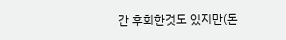간 후회한것도 있지만(돈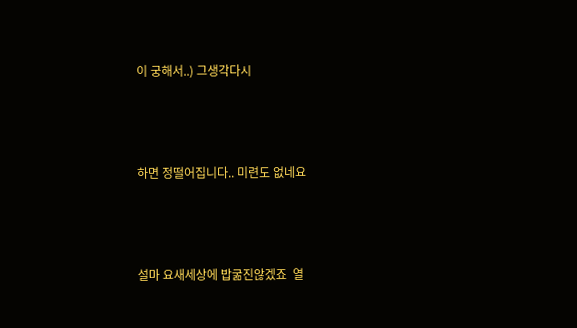이 궁해서..) 그생각다시



하면 정떨어집니다.. 미련도 없네요



설마 요새세상에 밥굶진않겠죠  열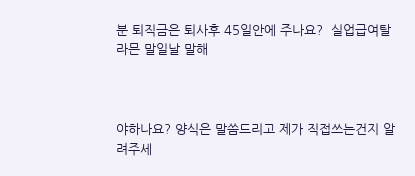분 퇴직금은 퇴사후 45일안에 주나요?  실업급여탈라믄 말일날 말해



야하나요? 양식은 말씀드리고 제가 직접쓰는건지 알려주세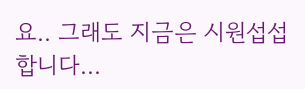요.. 그래도 지금은 시원섭섭합니다...